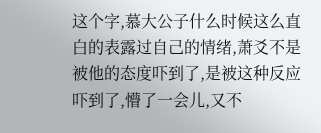这个字,慕大公子什么时候这么直白的表露过自己的情绪,萧爻不是被他的态度吓到了,是被这种反应吓到了,懵了一会儿,又不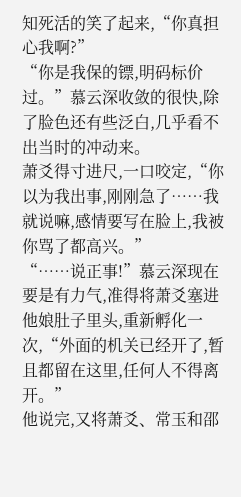知死活的笑了起来,“你真担心我啊?”
“你是我保的镖,明码标价过。”慕云深收敛的很快,除了脸色还有些泛白,几乎看不出当时的冲动来。
萧爻得寸进尺,一口咬定,“你以为我出事,刚刚急了……我就说嘛,感情要写在脸上,我被你骂了都高兴。”
“……说正事!”慕云深现在要是有力气,准得将萧爻塞进他娘肚子里头,重新孵化一次,“外面的机关已经开了,暂且都留在这里,任何人不得离开。”
他说完,又将萧爻、常玉和邵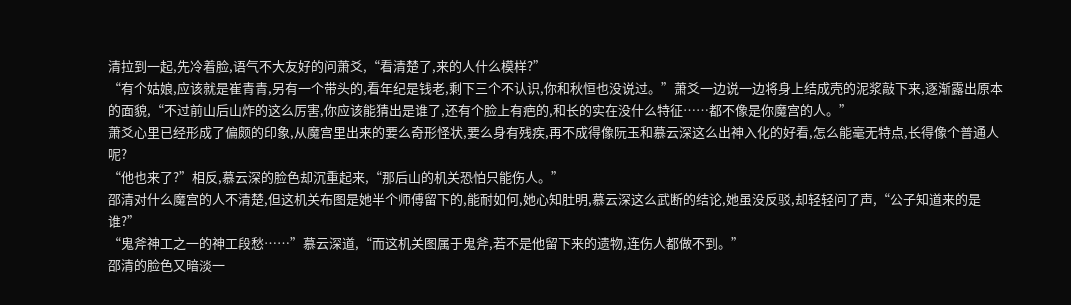清拉到一起,先冷着脸,语气不大友好的问萧爻,“看清楚了,来的人什么模样?”
“有个姑娘,应该就是崔青青,另有一个带头的,看年纪是钱老,剩下三个不认识,你和秋恒也没说过。”萧爻一边说一边将身上结成壳的泥浆敲下来,逐渐露出原本的面貌,“不过前山后山炸的这么厉害,你应该能猜出是谁了,还有个脸上有疤的,和长的实在没什么特征……都不像是你魔宫的人。”
萧爻心里已经形成了偏颇的印象,从魔宫里出来的要么奇形怪状,要么身有残疾,再不成得像阮玉和慕云深这么出神入化的好看,怎么能毫无特点,长得像个普通人呢?
“他也来了?”相反,慕云深的脸色却沉重起来,“那后山的机关恐怕只能伤人。”
邵清对什么魔宫的人不清楚,但这机关布图是她半个师傅留下的,能耐如何,她心知肚明,慕云深这么武断的结论,她虽没反驳,却轻轻问了声,“公子知道来的是谁?”
“鬼斧神工之一的神工段愁……”慕云深道,“而这机关图属于鬼斧,若不是他留下来的遗物,连伤人都做不到。”
邵清的脸色又暗淡一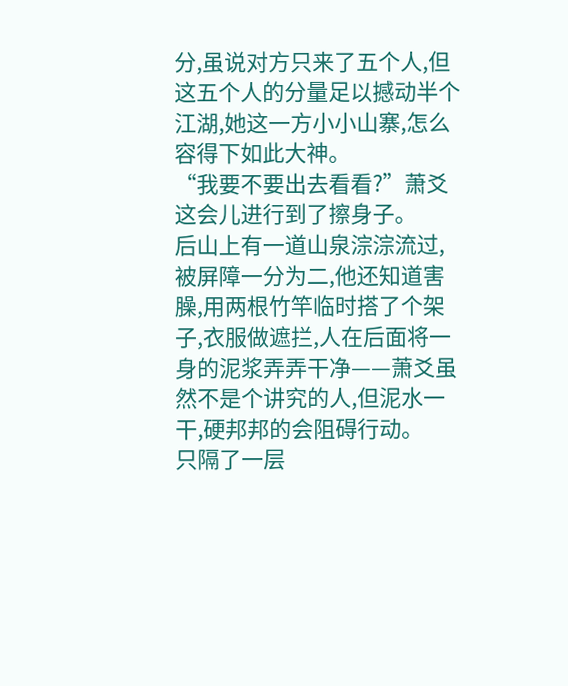分,虽说对方只来了五个人,但这五个人的分量足以撼动半个江湖,她这一方小小山寨,怎么容得下如此大神。
“我要不要出去看看?”萧爻这会儿进行到了擦身子。
后山上有一道山泉淙淙流过,被屏障一分为二,他还知道害臊,用两根竹竿临时搭了个架子,衣服做遮拦,人在后面将一身的泥浆弄弄干净——萧爻虽然不是个讲究的人,但泥水一干,硬邦邦的会阻碍行动。
只隔了一层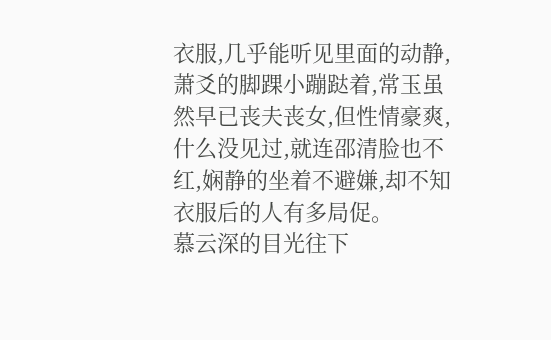衣服,几乎能听见里面的动静,萧爻的脚踝小蹦跶着,常玉虽然早已丧夫丧女,但性情豪爽,什么没见过,就连邵清脸也不红,娴静的坐着不避嫌,却不知衣服后的人有多局促。
慕云深的目光往下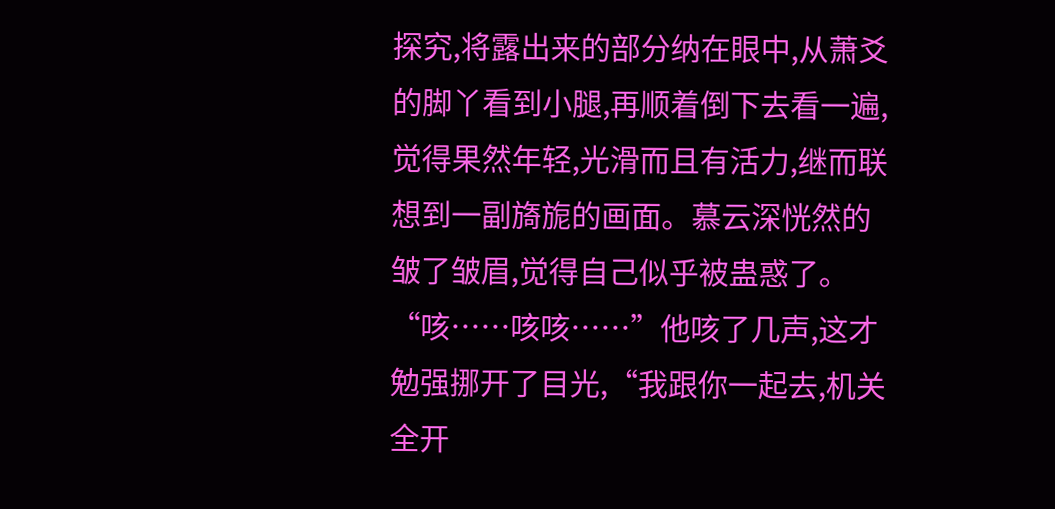探究,将露出来的部分纳在眼中,从萧爻的脚丫看到小腿,再顺着倒下去看一遍,觉得果然年轻,光滑而且有活力,继而联想到一副旖旎的画面。慕云深恍然的皱了皱眉,觉得自己似乎被蛊惑了。
“咳……咳咳……”他咳了几声,这才勉强挪开了目光,“我跟你一起去,机关全开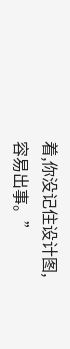着,你没记住设计图,容易出事。”